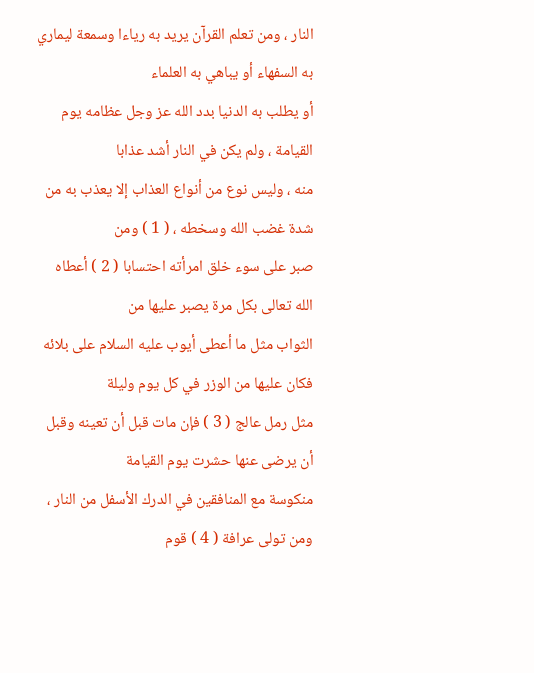النار ، ومن تعلم القرآن يريد به رياءا وسمعة ليماري به السفهاء أو يباهي به العلماء
أو يطلب به الدنيا بدد الله عز وجل عظامه يوم القيامة ، ولم يكن في النار أشد عذابا
منه ، وليس نوع من أنواع العذاب إلا يعذب به من شدة غضب الله وسخطه ، ( 1 ) ومن
صبر على سوء خلق امرأته احتسابا ( 2 ) أعطاه الله تعالى بكل مرة يصبر عليها من
الثواب مثل ما أعطى أيوب عليه السلام على بلائه فكان عليها من الوزر في كل يوم وليلة
مثل رمل عالج ( 3 ) فإن مات قبل أن تعينه وقبل أن يرضى عنها حشرت يوم القيامة
منكوسة مع المنافقين في الدرك الأسفل من النار ، ومن تولى عرافة ( 4 ) قوم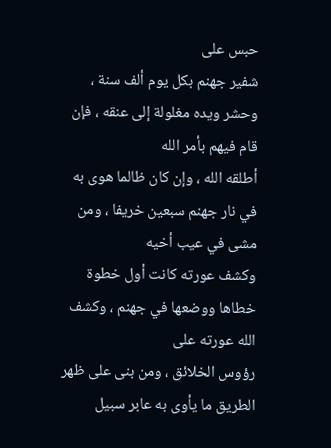حبس على
شفير جهنم بكل يوم ألف سنة ، وحشر ويده مغلولة إلى عنقه ، فإن قام فيهم بأمر الله
أطلقه الله ، وإن كان ظالما هوى به في نار جهنم سبعين خريفا ، ومن مشى في عيب أخيه
وكشف عورته كانت أول خطوة خطاها ووضعها في جهنم ، وكشف الله عورته على
رؤوس الخلائق ، ومن بنى على ظهر الطريق ما يأوى به عابر سبيل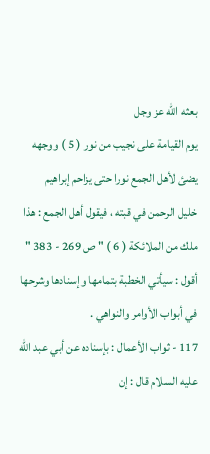بعثه الله عز وجل
يوم القيامة على نجيب من نور ( 5 ) ووجهه يضئ لأهل الجمع نورا حتى يزاحم إبراهيم
خليل الرحمن في قبته ، فيقول أهل الجمع : هذا ملك من الملائكة ( 6 ) " ص 269 - 383 "
أقول : سيأتي الخطبة بتمامها وإسنادها وشرحها في أبواب الأوامر والنواهي .
117 - ثواب الأعمال : بإسناده عن أبي عبد الله عليه السلام قال : إن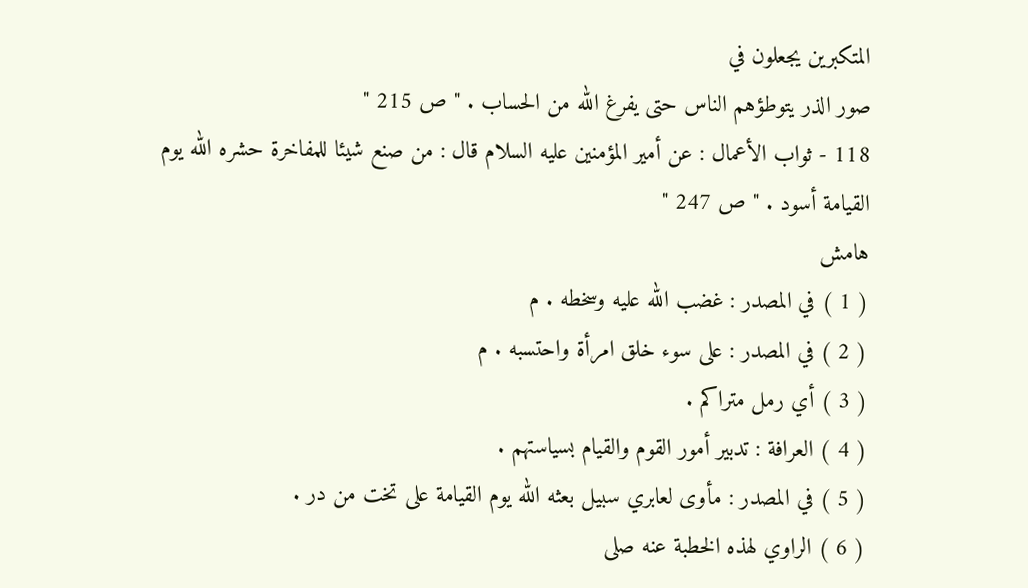المتكبرين يجعلون في
صور الذر يتوطؤهم الناس حتى يفرغ الله من الحساب . " ص 215 "
118 - ثواب الأعمال : عن أمير المؤمنين عليه السلام قال : من صنع شيئا للمفاخرة حشره الله يوم
القيامة أسود . " ص 247 "
هامش
( 1 ) في المصدر : غضب الله عليه وسخطه . م
( 2 ) في المصدر : على سوء خلق امرأة واحتسبه . م
( 3 ) أي رمل متراكم .
( 4 ) العرافة : تدبير أمور القوم والقيام بسياستهم .
( 5 ) في المصدر : مأوى لعابري سبيل بعثه الله يوم القيامة على تخت من در .
( 6 ) الراوي لهذه الخطبة عنه صلى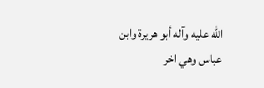الله عليه وآله أبو هريرة وابن عباس وهي اخر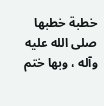خطبة خطبها
صلى الله عليه وآله ، وبها ختم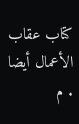كتاب عقاب الأعمال أيضا . م